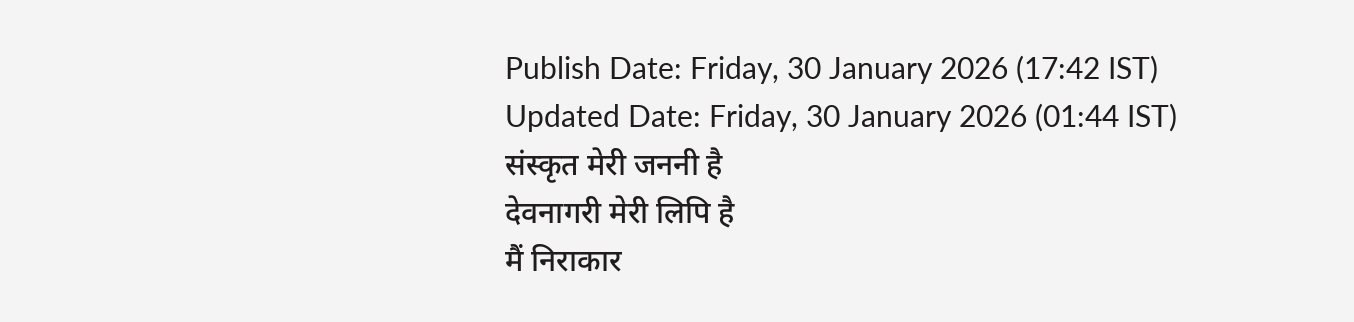Publish Date: Friday, 30 January 2026 (17:42 IST)
Updated Date: Friday, 30 January 2026 (01:44 IST)
संस्कृत मेरी जननी है
देवनागरी मेरी लिपि है
मैं निराकार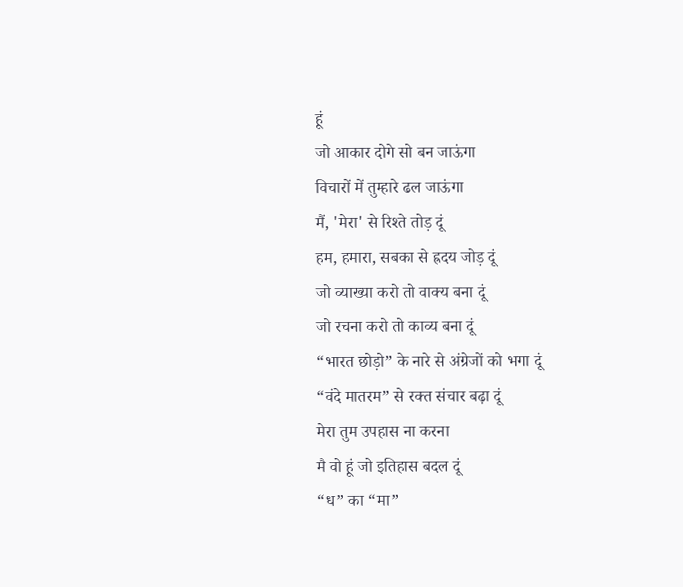हूं
जो आकार दोगे सो बन जाऊंगा
विचारों में तुम्हारे ढल जाऊंगा
मैं, 'मेरा' से रिश्ते तोड़ दूं
हम, हमारा, सबका से ह्रदय जोड़ दूं
जो व्याख्या करो तो वाक्य बना दूं
जो रचना करो तो काव्य बना दूं
“भारत छोड़ो” के नारे से अंग्रेजों को भगा दूं
“वंदे मातरम” से रक्त संचार बढ़ा दूं
मेरा तुम उपहास ना करना
मै वो हूं जो इतिहास बदल दूं
“ध” का “मा”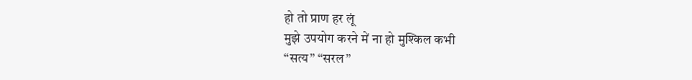हो तो प्राण हर लूं
मुझे उपयोग करने में ना हो मुश्किल कभी
“सत्य” “सरल”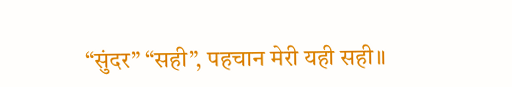“सुंदर” “सही”, पहचान मेरी यही सही॥